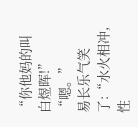“你他妈的叫白煜晖!”
“嗯。”
易长乐气笑了:“水火相冲,性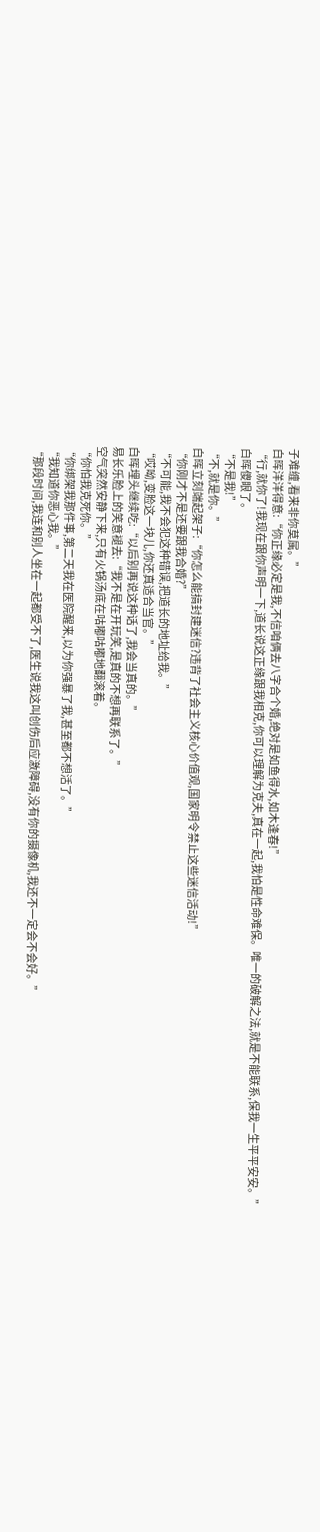子难缠,看来非你莫属。”
白晖洋洋得意:“你正缘必定是我,不信咱俩去八字合个婚,绝对是如鱼得水,如木逢春!”
“行,就你了!我现在跟你声明一下,道长说这正缘跟我相克,你可以理解为克夫,真在一起,我怕是性命难保。唯一的破解之法,就是不能联系,保我一生平平安安。”
白晖傻眼了。
“不是我!”
“不,就是你。”
白晖立刻端起架子:“你怎么能搞封建迷信?违背了社会主义核心价值观,国家明令禁止这些迷信活动!”
“你刚才不是还要跟我合婚?”
“不可能,我不会犯这种错误,把道长的地址给我。”
“哎呦,变脸这一块儿,你还真适合当官。”
白晖埋头继续吃:“以后别再说这种话了,我会当真的。”
易长乐脸上的笑意褪去:“我不是在开玩笑,是真的不想再联系了。”
空气突然安静下来,只有火锅汤底在咕嘟咕嘟地翻滚着。
“你怕我克死你。”
“你绑架我那件事,第二天我在医院醒来,以为你强暴了我,甚至都不想活了。”
“我知道你恶心我。”
“那段时间,我连和别人坐在一起都受不了,医生说我这叫创伤后应激障碍,没有你的摄像机,我还不一定会不会好。”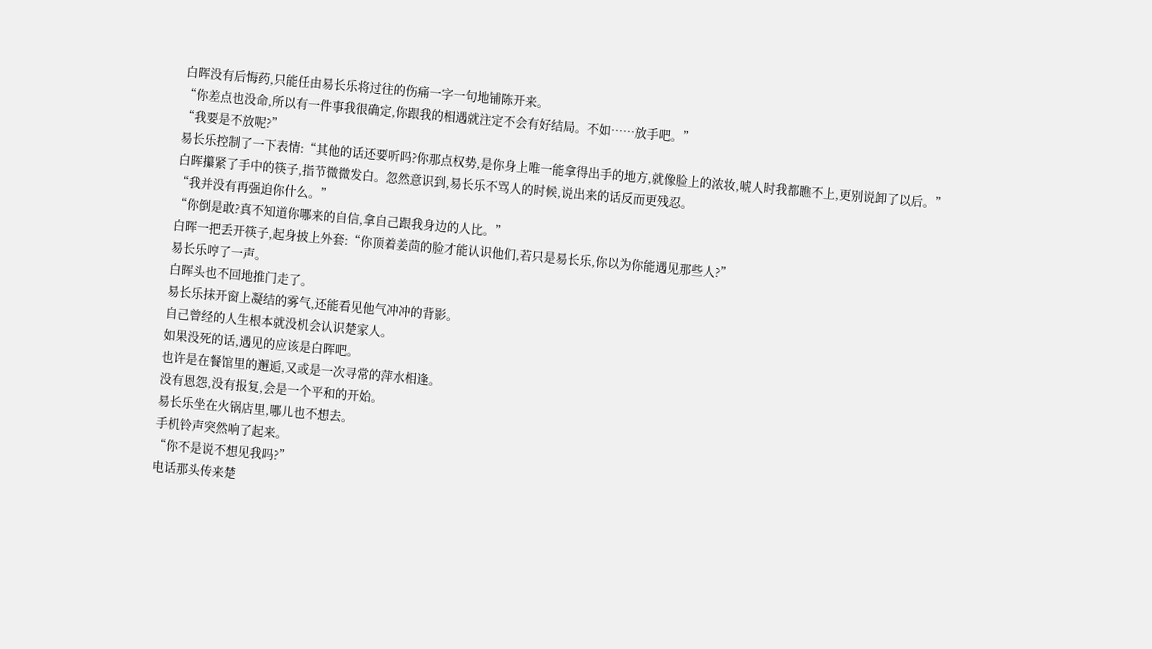白晖没有后悔药,只能任由易长乐将过往的伤痛一字一句地铺陈开来。
“你差点也没命,所以有一件事我很确定,你跟我的相遇就注定不会有好结局。不如……放手吧。”
“我要是不放呢?”
易长乐控制了一下表情:“其他的话还要听吗?你那点权势,是你身上唯一能拿得出手的地方,就像脸上的浓妆,唬人时我都瞧不上,更别说卸了以后。”
白晖攥紧了手中的筷子,指节微微发白。忽然意识到,易长乐不骂人的时候,说出来的话反而更残忍。
“我并没有再强迫你什么。”
“你倒是敢?真不知道你哪来的自信,拿自己跟我身边的人比。”
白晖一把丢开筷子,起身披上外套:“你顶着姜茴的脸才能认识他们,若只是易长乐,你以为你能遇见那些人?”
易长乐哼了一声。
白晖头也不回地推门走了。
易长乐抹开窗上凝结的雾气,还能看见他气冲冲的背影。
自己曾经的人生根本就没机会认识楚家人。
如果没死的话,遇见的应该是白晖吧。
也许是在餐馆里的邂逅,又或是一次寻常的萍水相逢。
没有恩怨,没有报复,会是一个平和的开始。
易长乐坐在火锅店里,哪儿也不想去。
手机铃声突然响了起来。
“你不是说不想见我吗?”
电话那头传来楚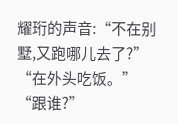耀珩的声音:“不在别墅,又跑哪儿去了?”
“在外头吃饭。”
“跟谁?”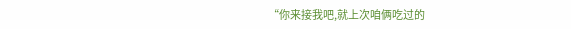“你来接我吧,就上次咱俩吃过的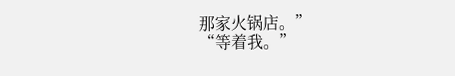那家火锅店。”
“等着我。”